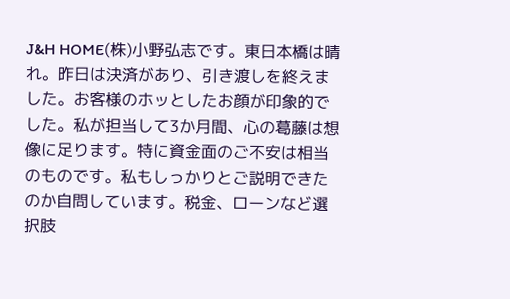J&H HOME(株)小野弘志です。東日本橋は晴れ。昨日は決済があり、引き渡しを終えました。お客様のホッとしたお顔が印象的でした。私が担当して3か月間、心の葛藤は想像に足ります。特に資金面のご不安は相当のものです。私もしっかりとご説明できたのか自問しています。税金、ローンなど選択肢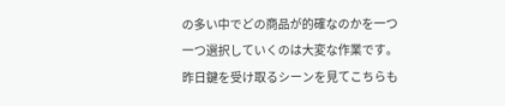の多い中でどの商品が的確なのかを一つ一つ選択していくのは大変な作業です。昨日鍵を受け取るシーンを見てこちらも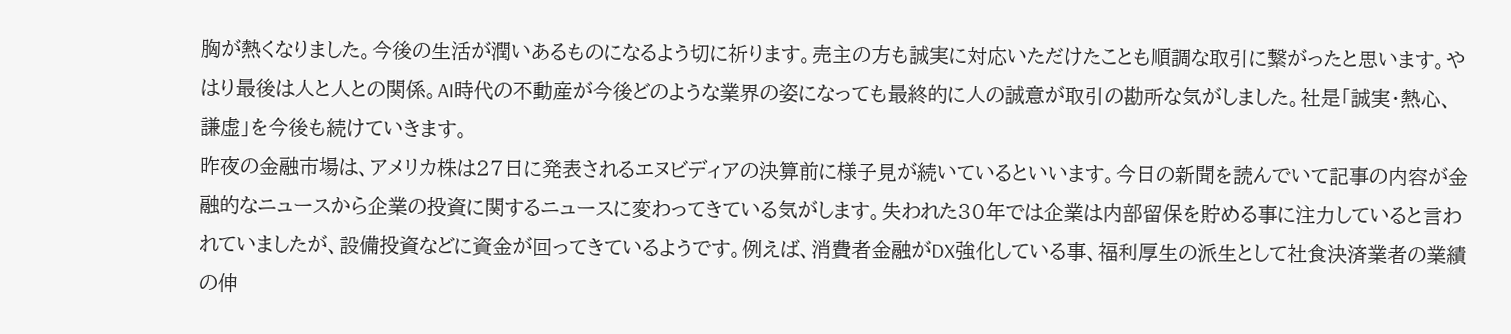胸が熱くなりました。今後の生活が潤いあるものになるよう切に祈ります。売主の方も誠実に対応いただけたことも順調な取引に繋がったと思います。やはり最後は人と人との関係。AI時代の不動産が今後どのような業界の姿になっても最終的に人の誠意が取引の勘所な気がしました。社是「誠実・熱心、謙虚」を今後も続けていきます。
昨夜の金融市場は、アメリカ株は27日に発表されるエヌビディアの決算前に様子見が続いているといいます。今日の新聞を読んでいて記事の内容が金融的なニュースから企業の投資に関するニュースに変わってきている気がします。失われた30年では企業は内部留保を貯める事に注力していると言われていましたが、設備投資などに資金が回ってきているようです。例えば、消費者金融がDX強化している事、福利厚生の派生として社食決済業者の業績の伸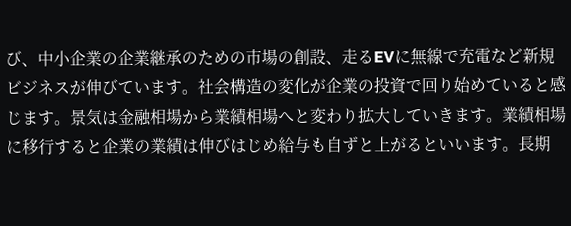び、中小企業の企業継承のための市場の創設、走るEVに無線で充電など新規ビジネスが伸びています。社会構造の変化が企業の投資で回り始めていると感じます。景気は金融相場から業績相場へと変わり拡大していきます。業績相場に移行すると企業の業績は伸びはじめ給与も自ずと上がるといいます。長期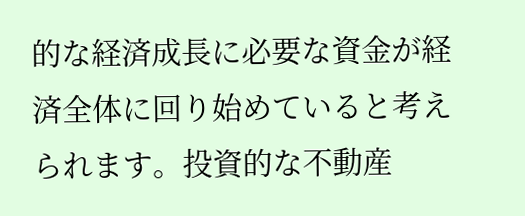的な経済成長に必要な資金が経済全体に回り始めていると考えられます。投資的な不動産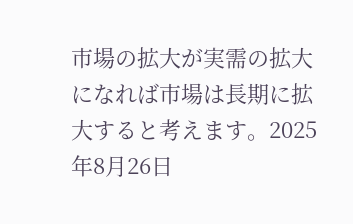市場の拡大が実需の拡大になれば市場は長期に拡大すると考えます。2025年8月26日